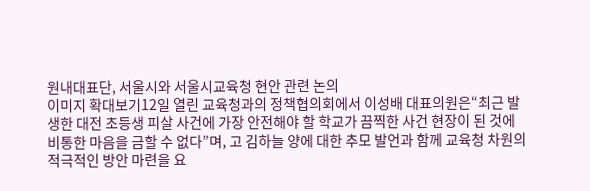원내대표단, 서울시와 서울시교육청 현안 관련 논의
이미지 확대보기12일 열린 교육청과의 정책협의회에서 이성배 대표의원은“최근 발생한 대전 초등생 피살 사건에 가장 안전해야 할 학교가 끔찍한 사건 현장이 된 것에 비통한 마음을 금할 수 없다”며, 고 김하늘 양에 대한 추모 발언과 함께 교육청 차원의 적극적인 방안 마련을 요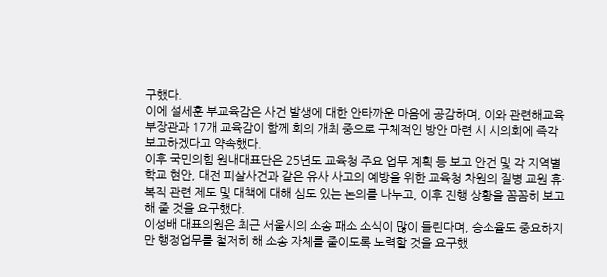구했다.
이에 설세훈 부교육감은 사건 발생에 대한 안타까운 마음에 공감하며, 이와 관련해교육부장관과 17개 교육감이 함께 회의 개최 중으로 구체적인 방안 마련 시 시의회에 즉각 보고하겠다고 약속했다.
이후 국민의힘 원내대표단은 25년도 교육청 주요 업무 계획 등 보고 안건 및 각 지역별 학교 현안, 대전 피살사건과 같은 유사 사고의 예방을 위한 교육청 차원의 질병 교원 휴·복직 관련 제도 및 대책에 대해 심도 있는 논의를 나누고, 이후 진행 상황을 꼼꼼히 보고해 줄 것을 요구했다.
이성배 대표의원은 최근 서울시의 소송 패소 소식이 많이 들린다며, 승소율도 중요하지만 행정업무를 철저히 해 소송 자체를 줄이도록 노력할 것을 요구했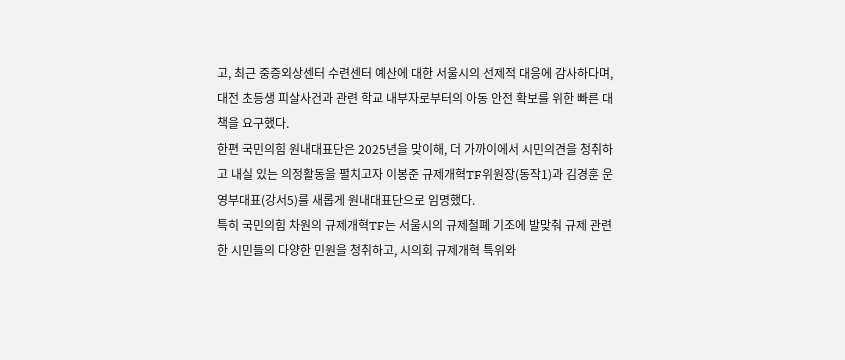고, 최근 중증외상센터 수련센터 예산에 대한 서울시의 선제적 대응에 감사하다며, 대전 초등생 피살사건과 관련 학교 내부자로부터의 아동 안전 확보를 위한 빠른 대책을 요구했다.
한편 국민의힘 원내대표단은 2025년을 맞이해, 더 가까이에서 시민의견을 청취하고 내실 있는 의정활동을 펼치고자 이봉준 규제개혁TF위원장(동작1)과 김경훈 운영부대표(강서5)를 새롭게 원내대표단으로 임명했다.
특히 국민의힘 차원의 규제개혁TF는 서울시의 규제철폐 기조에 발맞춰 규제 관련한 시민들의 다양한 민원을 청취하고, 시의회 규제개혁 특위와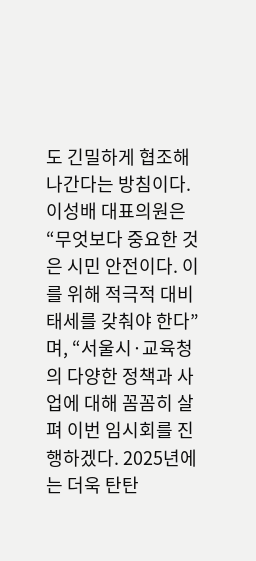도 긴밀하게 협조해 나간다는 방침이다.
이성배 대표의원은 “무엇보다 중요한 것은 시민 안전이다. 이를 위해 적극적 대비 태세를 갖춰야 한다”며, “서울시·교육청의 다양한 정책과 사업에 대해 꼼꼼히 살펴 이번 임시회를 진행하겠다. 2025년에는 더욱 탄탄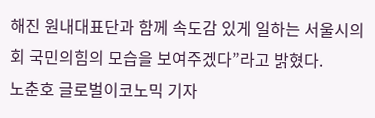해진 원내대표단과 함께 속도감 있게 일하는 서울시의회 국민의힘의 모습을 보여주겠다”라고 밝혔다.
노춘호 글로벌이코노믹 기자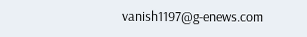vanish1197@g-enews.com